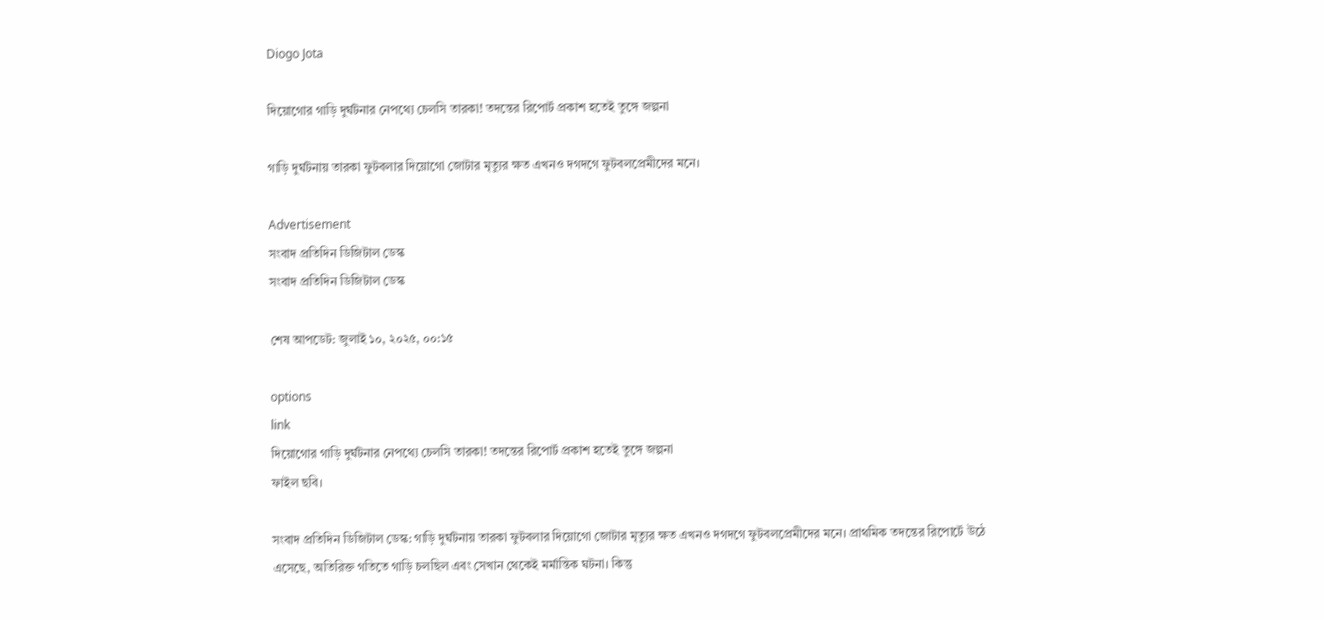Diogo Jota

দিয়োগোর গাড়ি দুর্ঘটনার নেপথ্যে চেলসি তারকা! তদন্তের রিপোর্ট প্রকাশ হতেই তুঙ্গে জল্পনা

গাড়ি দুর্ঘটনায় তারকা ফুটবলার দিয়োগো জোটার মৃত্যুর ক্ষত এখনও দগদগে ফুটবলপ্রেমীদের মনে।

Advertisement
সংবাদ প্রতিদিন ডিজিটাল ডেস্ক
সংবাদ প্রতিদিন ডিজিটাল ডেস্ক

শেষ আপডেট: জুলাই ১০, ২০২৫, ০০:১৫

options
link
দিয়োগোর গাড়ি দুর্ঘটনার নেপথ্যে চেলসি তারকা! তদন্তের রিপোর্ট প্রকাশ হতেই তুঙ্গে জল্পনা
ফাইল ছবি।

সংবাদ প্রতিদিন ডিজিটাল ডেস্ক: গাড়ি দুর্ঘটনায় তারকা ফুটবলার দিয়োগো জোটার মৃত্যুর ক্ষত এখনও দগদগে ফুটবলপ্রেমীদের মনে। প্রাথমিক তদন্তের রিপোর্টে উঠে এসেছে, অতিরিক্ত গতিতে গাড়ি চলছিল এবং সেখান থেকেই মর্মান্তিক ঘটনা। কিন্তু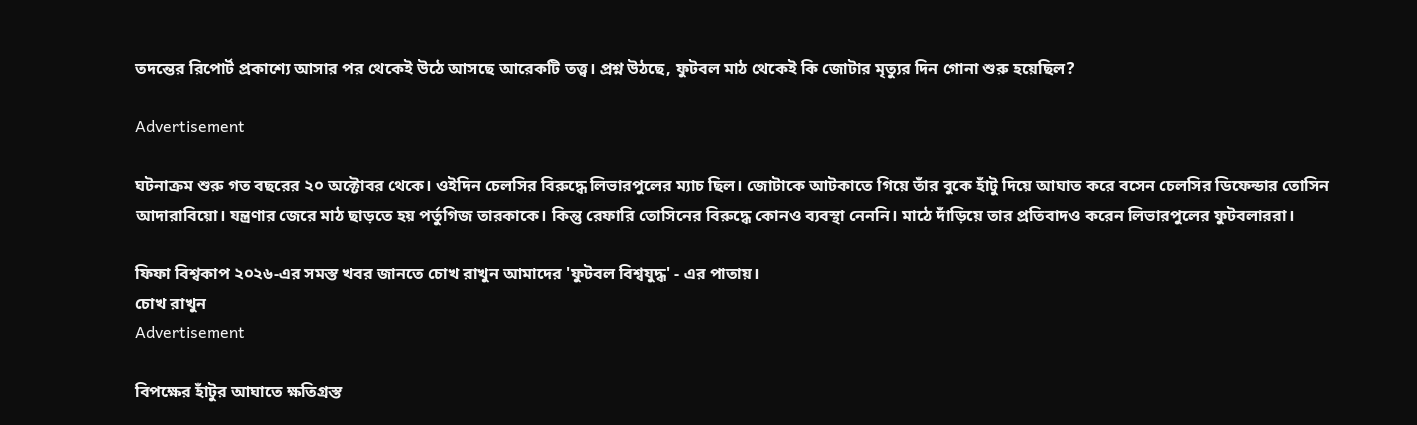তদন্তের রিপোর্ট প্রকাশ্যে আসার পর থেকেই উঠে আসছে আরেকটি তত্ত্ব। প্রশ্ন উঠছে, ফুটবল মাঠ থেকেই কি জোটার মৃত্যুর দিন গোনা শুরু হয়েছিল?

Advertisement

ঘটনাক্রম শুরু গত বছরের ২০ অক্টোবর থেকে। ওইদিন চেলসির বিরুদ্ধে লিভারপুলের ম্যাচ ছিল। জোটাকে আটকাতে গিয়ে তাঁর বুকে হাঁটু দিয়ে আঘাত করে বসেন চেলসির ডিফেন্ডার তোসিন আদারাবিয়ো। যন্ত্রণার জেরে মাঠ ছাড়তে হয় পর্তুগিজ তারকাকে। কিন্তু রেফারি তোসিনের বিরুদ্ধে কোনও ব্যবস্থা নেননি। মাঠে দাঁড়িয়ে তার প্রতিবাদও করেন লিভারপুলের ফুটবলাররা।

ফিফা বিশ্বকাপ ২০২৬-এর সমস্ত খবর জানতে চোখ রাখুন আমাদের 'ফুটবল বিশ্বযুদ্ধ' - এর পাতায়।
চোখ রাখুন
Advertisement

বিপক্ষের হাঁটুর আঘাতে ক্ষতিগ্রস্ত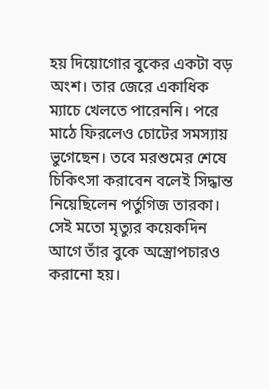হয় দিয়োগোর বুকের একটা বড় অংশ। তার জেরে একাধিক ম্যাচে খেলতে পারেননি। পরে মাঠে ফিরলেও চোটের সমস্যায় ভুগেছেন। তবে মরশুমের শেষে চিকিৎসা করাবেন বলেই সিদ্ধান্ত নিয়েছিলেন পর্তুগিজ তারকা। সেই মতো মৃত্যুর কয়েকদিন আগে তাঁর বুকে অস্ত্রোপচারও করানো হয়।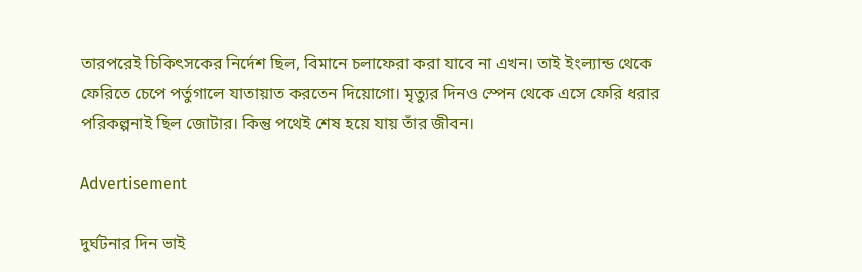তারপরেই চিকিৎসকের নির্দেশ ছিল, বিমানে চলাফেরা করা যাবে না এখন। তাই ইংল্যান্ড থেকে ফেরিতে চেপে পর্তুগালে যাতায়াত করতেন দিয়োগো। মৃত্যুর দিনও স্পেন থেকে এসে ফেরি ধরার পরিকল্পনাই ছিল জোটার। কিন্তু পথেই শেষ হয়ে যায় তাঁর জীবন।

Advertisement

দুর্ঘটনার দিন ভাই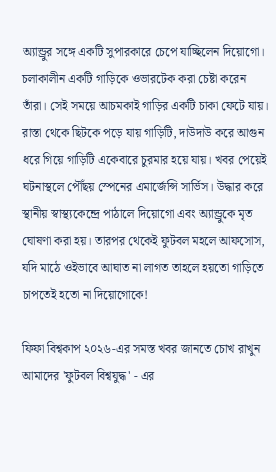অ্যান্ড্রুর সঙ্গে একটি সুপারকারে চেপে যাচ্ছিলেন দিয়োগো। চলাকালীন একটি গাড়িকে ওভারটেক করা চেষ্টা করেন তাঁরা। সেই সময়ে আচমকাই গাড়ির একটি চাকা ফেটে যায়। রাস্তা থেকে ছিটকে পড়ে যায় গাড়িটি, দাউদাউ করে আগুন ধরে গিয়ে গাড়িটি একেবারে চুরমার হয়ে যায়। খবর পেয়েই ঘটনাস্থলে পৌঁছয় স্পেনের এমার্জেন্সি সার্ভিস। উদ্ধার করে স্থানীয় স্বাস্থ্যকেন্দ্রে পাঠালে দিয়োগো এবং অ্যান্ড্রুকে মৃত ঘোষণা করা হয়। তারপর থেকেই ফুটবল মহলে আফসোস, যদি মাঠে ওইভাবে আঘাত না লাগত তাহলে হয়তো গাড়িতে চাপতেই হতো না দিয়োগোকে!

ফিফা বিশ্বকাপ ২০২৬-এর সমস্ত খবর জানতে চোখ রাখুন আমাদের 'ফুটবল বিশ্বযুদ্ধ' - এর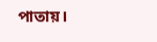পাতায়।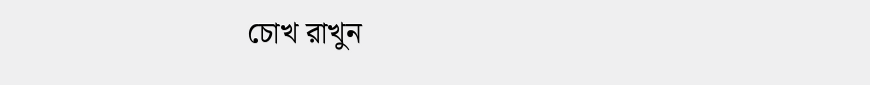চোখ রাখুন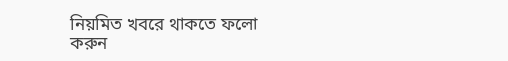নিয়মিত খবরে থাকতে ফলো করুন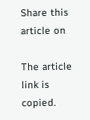Share this article on

The article link is copied.